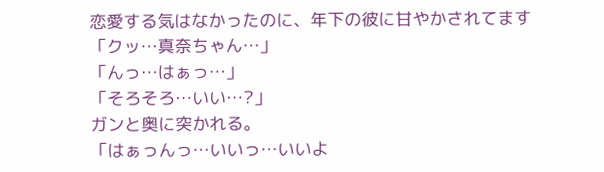恋愛する気はなかったのに、年下の彼に甘やかされてます
「クッ…真奈ちゃん…」
「んっ…はぁっ…」
「そろそろ…いい…?」
ガンと奥に突かれる。
「はぁっんっ…いいっ…いいよ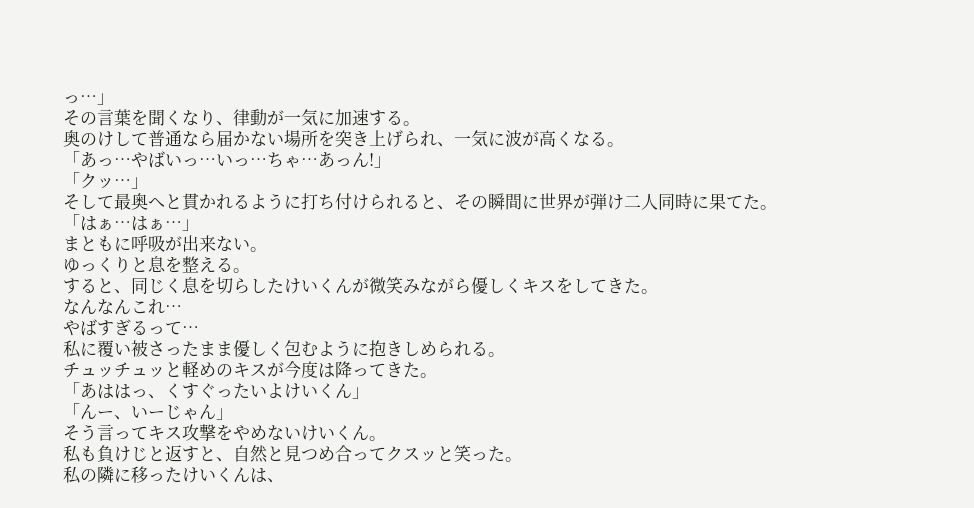っ…」
その言葉を聞くなり、律動が一気に加速する。
奥のけして普通なら届かない場所を突き上げられ、一気に波が高くなる。
「あっ…やばいっ…いっ…ちゃ…あっん!」
「クッ…」
そして最奥へと貫かれるように打ち付けられると、その瞬間に世界が弾け二人同時に果てた。
「はぁ…はぁ…」
まともに呼吸が出来ない。
ゆっくりと息を整える。
すると、同じく息を切らしたけいくんが微笑みながら優しくキスをしてきた。
なんなんこれ…
やばすぎるって…
私に覆い被さったまま優しく包むように抱きしめられる。
チュッチュッと軽めのキスが今度は降ってきた。
「あははっ、くすぐったいよけいくん」
「んー、いーじゃん」
そう言ってキス攻撃をやめないけいくん。
私も負けじと返すと、自然と見つめ合ってクスッと笑った。
私の隣に移ったけいくんは、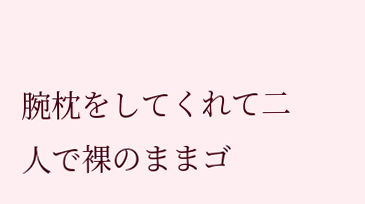腕枕をしてくれて二人で裸のままゴ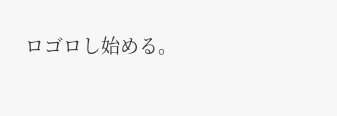ロゴロし始める。